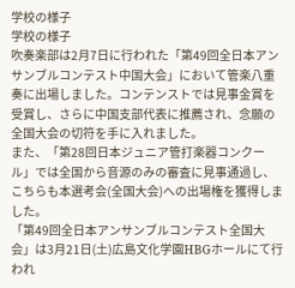学校の様子
学校の様子
吹奏楽部は2月7日に行われた「第49回全日本アンサンブルコンテスト中国大会」において管楽八重奏に出場しました。コンテンストでは見事金賞を受賞し、さらに中国支部代表に推薦され、念願の全国大会の切符を手に入れました。
また、「第28回日本ジュニア管打楽器コンクール」では全国から音源のみの審査に見事通過し、こちらも本選考会(全国大会)への出場権を獲得しました。
「第49回全日本アンサンブルコンテスト全国大会」は3月21日(土)広島文化学園HBGホールにて行われ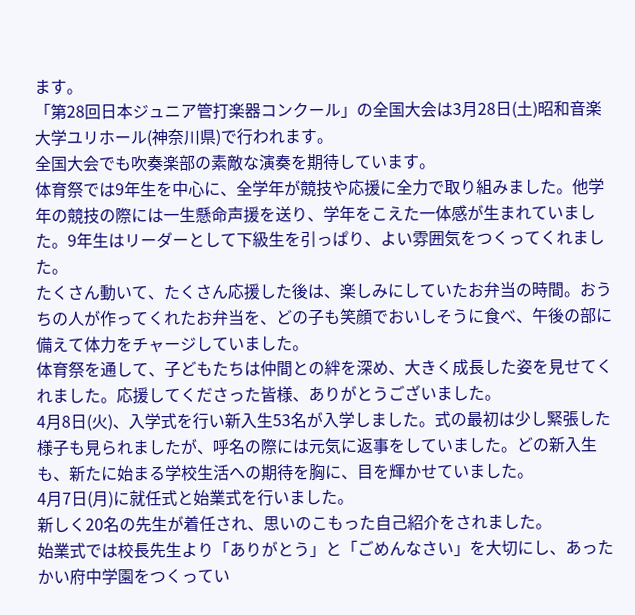ます。
「第28回日本ジュニア管打楽器コンクール」の全国大会は3月28日(土)昭和音楽大学ユリホール(神奈川県)で行われます。
全国大会でも吹奏楽部の素敵な演奏を期待しています。
体育祭では9年生を中心に、全学年が競技や応援に全力で取り組みました。他学年の競技の際には一生懸命声援を送り、学年をこえた一体感が生まれていました。9年生はリーダーとして下級生を引っぱり、よい雰囲気をつくってくれました。
たくさん動いて、たくさん応援した後は、楽しみにしていたお弁当の時間。おうちの人が作ってくれたお弁当を、どの子も笑顔でおいしそうに食べ、午後の部に備えて体力をチャージしていました。
体育祭を通して、子どもたちは仲間との絆を深め、大きく成長した姿を見せてくれました。応援してくださった皆様、ありがとうございました。
4月8日(火)、入学式を行い新入生53名が入学しました。式の最初は少し緊張した様子も見られましたが、呼名の際には元気に返事をしていました。どの新入生も、新たに始まる学校生活への期待を胸に、目を輝かせていました。
4月7日(月)に就任式と始業式を行いました。
新しく20名の先生が着任され、思いのこもった自己紹介をされました。
始業式では校長先生より「ありがとう」と「ごめんなさい」を大切にし、あったかい府中学園をつくってい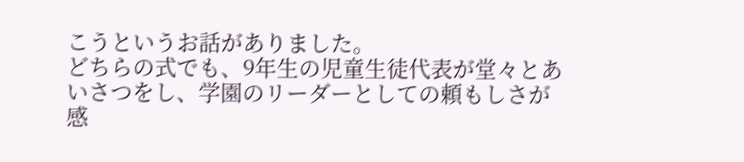こうというお話がありました。
どちらの式でも、9年生の児童生徒代表が堂々とあいさつをし、学園のリーダーとしての頼もしさが感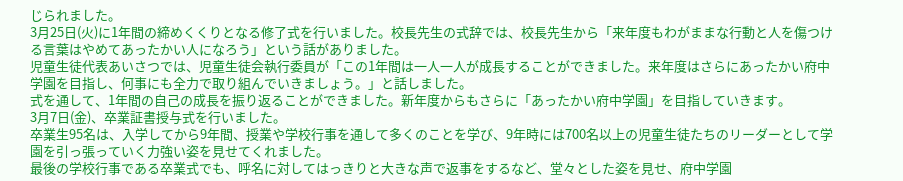じられました。
3月25日(火)に1年間の締めくくりとなる修了式を行いました。校長先生の式辞では、校長先生から「来年度もわがままな行動と人を傷つける言葉はやめてあったかい人になろう」という話がありました。
児童生徒代表あいさつでは、児童生徒会執行委員が「この1年間は一人一人が成長することができました。来年度はさらにあったかい府中学園を目指し、何事にも全力で取り組んでいきましょう。」と話しました。
式を通して、1年間の自己の成長を振り返ることができました。新年度からもさらに「あったかい府中学園」を目指していきます。
3月7日(金)、卒業証書授与式を行いました。
卒業生95名は、入学してから9年間、授業や学校行事を通して多くのことを学び、9年時には700名以上の児童生徒たちのリーダーとして学園を引っ張っていく力強い姿を見せてくれました。
最後の学校行事である卒業式でも、呼名に対してはっきりと大きな声で返事をするなど、堂々とした姿を見せ、府中学園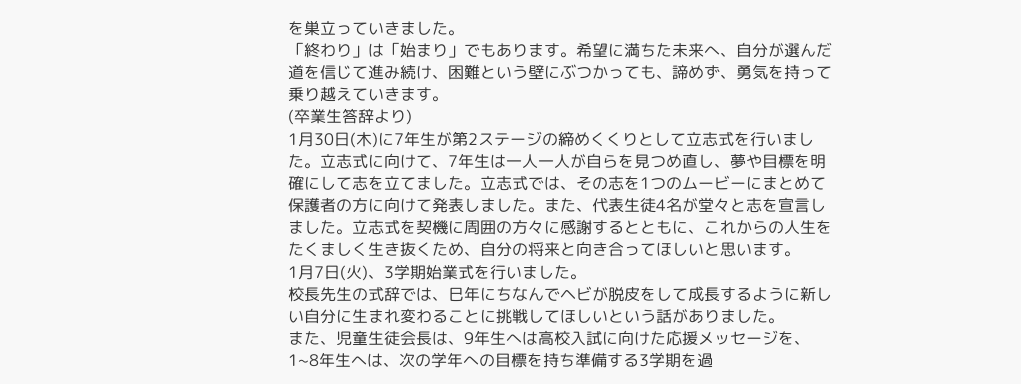を巣立っていきました。
「終わり」は「始まり」でもあります。希望に満ちた未来へ、自分が選んだ道を信じて進み続け、困難という壁にぶつかっても、諦めず、勇気を持って乗り越えていきます。
(卒業生答辞より)
1月30日(木)に7年生が第2ステージの締めくくりとして立志式を行いました。立志式に向けて、7年生は一人一人が自らを見つめ直し、夢や目標を明確にして志を立てました。立志式では、その志を1つのムービーにまとめて保護者の方に向けて発表しました。また、代表生徒4名が堂々と志を宣言しました。立志式を契機に周囲の方々に感謝するとともに、これからの人生をたくましく生き抜くため、自分の将来と向き合ってほしいと思います。
1月7日(火)、3学期始業式を行いました。
校長先生の式辞では、巳年にちなんでヘビが脱皮をして成長するように新しい自分に生まれ変わることに挑戦してほしいという話がありました。
また、児童生徒会長は、9年生へは高校入試に向けた応援メッセージを、1~8年生へは、次の学年への目標を持ち準備する3学期を過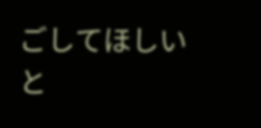ごしてほしいと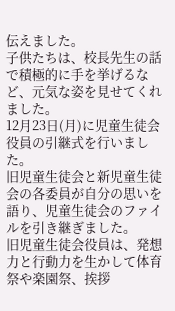伝えました。
子供たちは、校長先生の話で積極的に手を挙げるなど、元気な姿を見せてくれました。
12月23日(月)に児童生徒会役員の引継式を行いました。
旧児童生徒会と新児童生徒会の各委員が自分の思いを語り、児童生徒会のファイルを引き継ぎました。
旧児童生徒会役員は、発想力と行動力を生かして体育祭や楽園祭、挨拶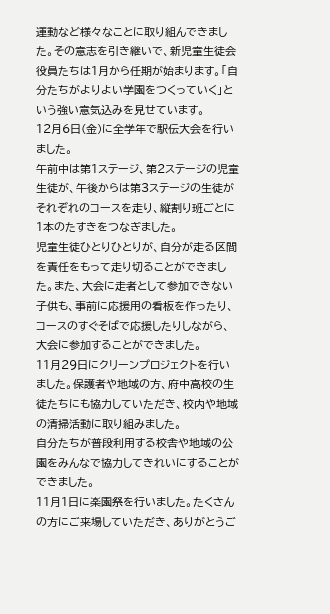運動など様々なことに取り組んできました。その意志を引き継いで、新児童生徒会役員たちは1月から任期が始まります。「自分たちがよりよい学園をつくっていく」という強い意気込みを見せています。
12月6日(金)に全学年で駅伝大会を行いました。
午前中は第1ステージ、第2ステージの児童生徒が、午後からは第3ステージの生徒がそれぞれのコースを走り、縦割り班ごとに1本のたすきをつなぎました。
児童生徒ひとりひとりが、自分が走る区間を責任をもって走り切ることができました。また、大会に走者として参加できない子供も、事前に応援用の看板を作ったり、コースのすぐそばで応援したりしながら、大会に参加することができました。
11月29日にクリーンプロジェクトを行いました。保護者や地域の方、府中高校の生徒たちにも協力していただき、校内や地域の清掃活動に取り組みました。
自分たちが普段利用する校舎や地域の公園をみんなで協力してきれいにすることができました。
11月1日に楽園祭を行いました。たくさんの方にご来場していただき、ありがとうご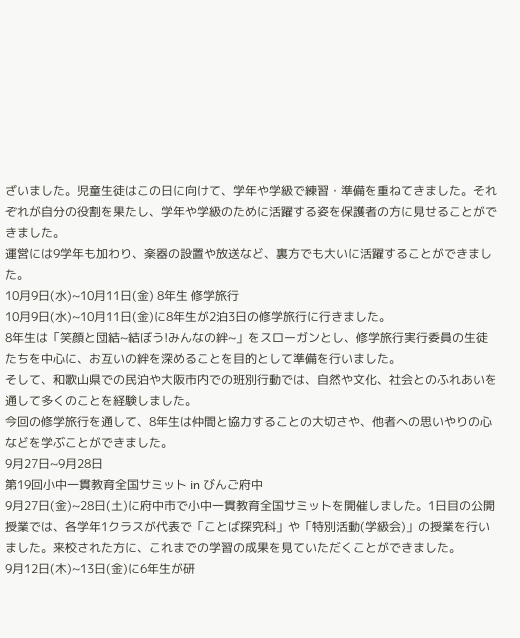ざいました。児童生徒はこの日に向けて、学年や学級で練習・準備を重ねてきました。それぞれが自分の役割を果たし、学年や学級のために活躍する姿を保護者の方に見せることができました。
運営には9学年も加わり、楽器の設置や放送など、裏方でも大いに活躍することができました。
10月9日(水)~10月11日(金) 8年生 修学旅行
10月9日(水)~10月11日(金)に8年生が2泊3日の修学旅行に行きました。
8年生は「笑顔と団結~結ぼう!みんなの絆~」をスローガンとし、修学旅行実行委員の生徒たちを中心に、お互いの絆を深めることを目的として準備を行いました。
そして、和歌山県での民泊や大阪市内での班別行動では、自然や文化、社会とのふれあいを通して多くのことを経験しました。
今回の修学旅行を通して、8年生は仲間と協力することの大切さや、他者への思いやりの心などを学ぶことができました。
9月27日~9月28日
第19回小中一貫教育全国サミット in びんご府中
9月27日(金)~28日(土)に府中市で小中一貫教育全国サミットを開催しました。1日目の公開授業では、各学年1クラスが代表で「ことば探究科」や「特別活動(学級会)」の授業を行いました。来校された方に、これまでの学習の成果を見ていただくことができました。
9月12日(木)~13日(金)に6年生が研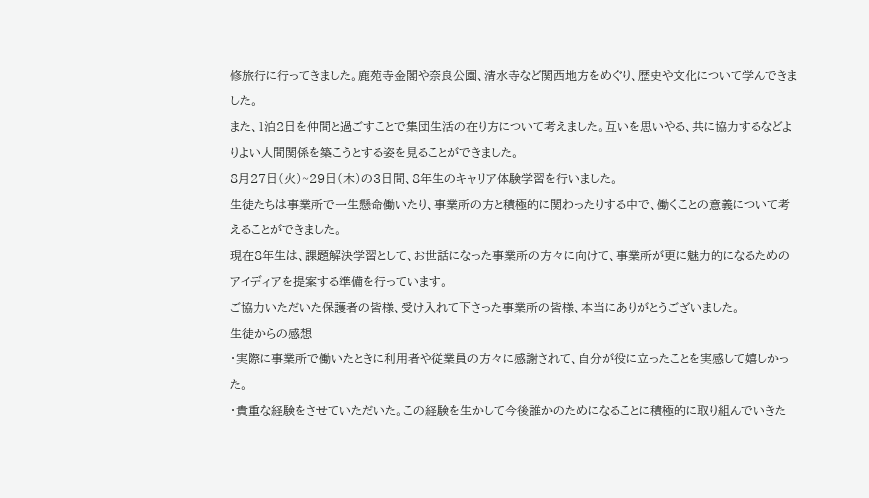修旅行に行ってきました。鹿苑寺金閣や奈良公園、清水寺など関西地方をめぐり、歴史や文化について学んできました。
また、1泊2日を仲間と過ごすことで集団生活の在り方について考えました。互いを思いやる、共に協力するなどよりよい人間関係を築こうとする姿を見ることができました。
8月27日(火)~29日(木)の3日間、8年生のキャリア体験学習を行いました。
生徒たちは事業所で一生懸命働いたり、事業所の方と積極的に関わったりする中で、働くことの意義について考えることができました。
現在8年生は、課題解決学習として、お世話になった事業所の方々に向けて、事業所が更に魅力的になるためのアイディアを提案する準備を行っています。
ご協力いただいた保護者の皆様、受け入れて下さった事業所の皆様、本当にありがとうございました。
生徒からの感想
・実際に事業所で働いたときに利用者や従業員の方々に感謝されて、自分が役に立ったことを実感して嬉しかった。
・貴重な経験をさせていただいた。この経験を生かして今後誰かのためになることに積極的に取り組んでいきた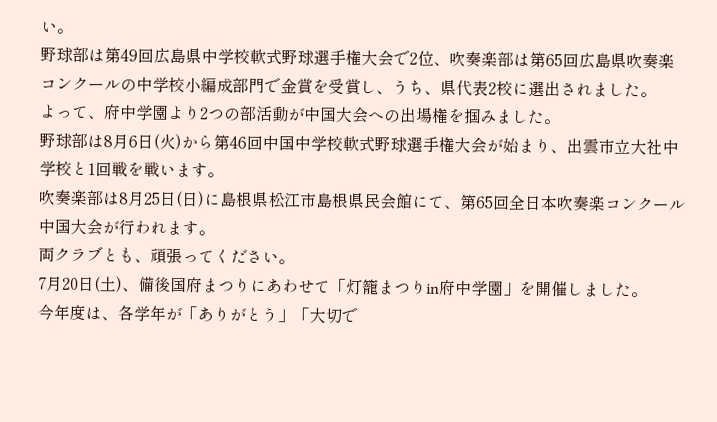い。
野球部は第49回広島県中学校軟式野球選手権大会で2位、吹奏楽部は第65回広島県吹奏楽コンクールの中学校小編成部門で金賞を受賞し、うち、県代表2校に選出されました。
よって、府中学園より2つの部活動が中国大会への出場権を掴みました。
野球部は8月6日(火)から第46回中国中学校軟式野球選手権大会が始まり、出雲市立大社中学校と1回戦を戦います。
吹奏楽部は8月25日(日)に島根県松江市島根県民会館にて、第65回全日本吹奏楽コンクール中国大会が行われます。
両クラブとも、頑張ってください。
7月20日(土)、備後国府まつりにあわせて「灯籠まつりin府中学園」を開催しました。
今年度は、各学年が「ありがとう」「大切で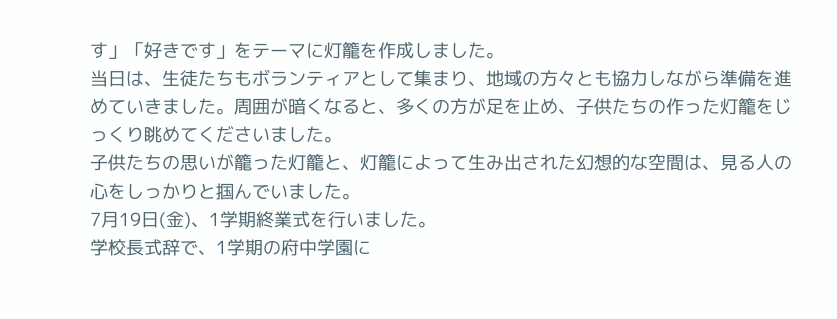す」「好きです」をテーマに灯籠を作成しました。
当日は、生徒たちもボランティアとして集まり、地域の方々とも協力しながら準備を進めていきました。周囲が暗くなると、多くの方が足を止め、子供たちの作った灯籠をじっくり眺めてくださいました。
子供たちの思いが籠った灯籠と、灯籠によって生み出された幻想的な空間は、見る人の心をしっかりと掴んでいました。
7月19日(金)、1学期終業式を行いました。
学校長式辞で、1学期の府中学園に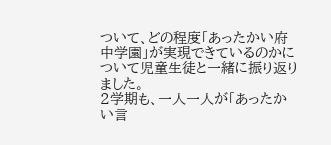ついて、どの程度「あったかい府中学園」が実現できているのかについて児童生徒と一緒に振り返りました。
2学期も、一人一人が「あったかい言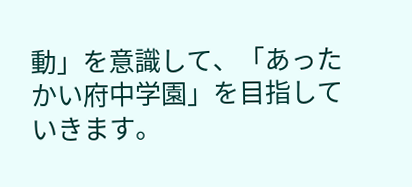動」を意識して、「あったかい府中学園」を目指していきます。